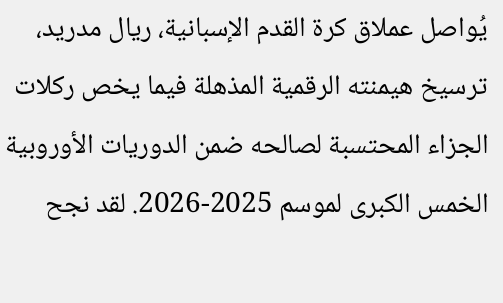يُواصل عملاق كرة القدم الإسبانية، ريال مدريد، ترسيخ هيمنته الرقمية المذهلة فيما يخص ركلات الجزاء المحتسبة لصالحه ضمن الدوريات الأوروبية الخمس الكبرى لموسم 2025-2026. لقد نجح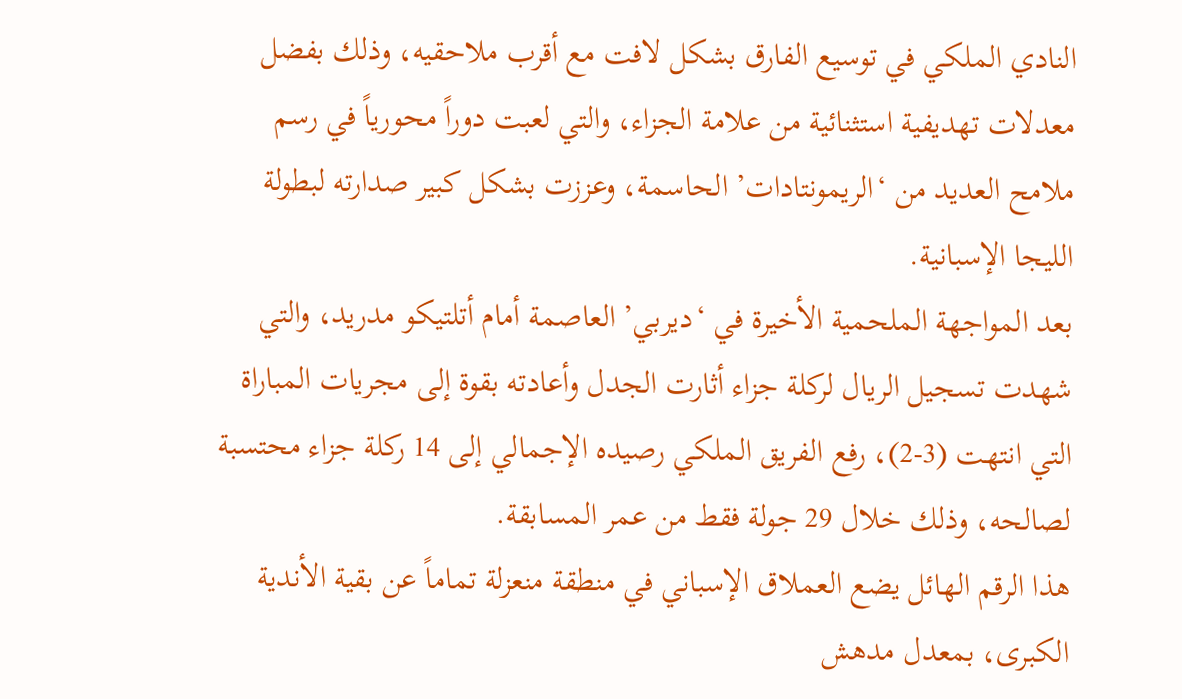النادي الملكي في توسيع الفارق بشكل لافت مع أقرب ملاحقيه، وذلك بفضل معدلات تهديفية استثنائية من علامة الجزاء، والتي لعبت دوراً محورياً في رسم ملامح العديد من ‘الريمونتادات’ الحاسمة، وعززت بشكل كبير صدارته لبطولة الليجا الإسبانية.
بعد المواجهة الملحمية الأخيرة في ‘ديربي’ العاصمة أمام أتلتيكو مدريد، والتي شهدت تسجيل الريال لركلة جزاء أثارت الجدل وأعادته بقوة إلى مجريات المباراة التي انتهت (3-2)، رفع الفريق الملكي رصيده الإجمالي إلى 14 ركلة جزاء محتسبة لصالحه، وذلك خلال 29 جولة فقط من عمر المسابقة.
هذا الرقم الهائل يضع العملاق الإسباني في منطقة منعزلة تماماً عن بقية الأندية الكبرى، بمعدل مدهش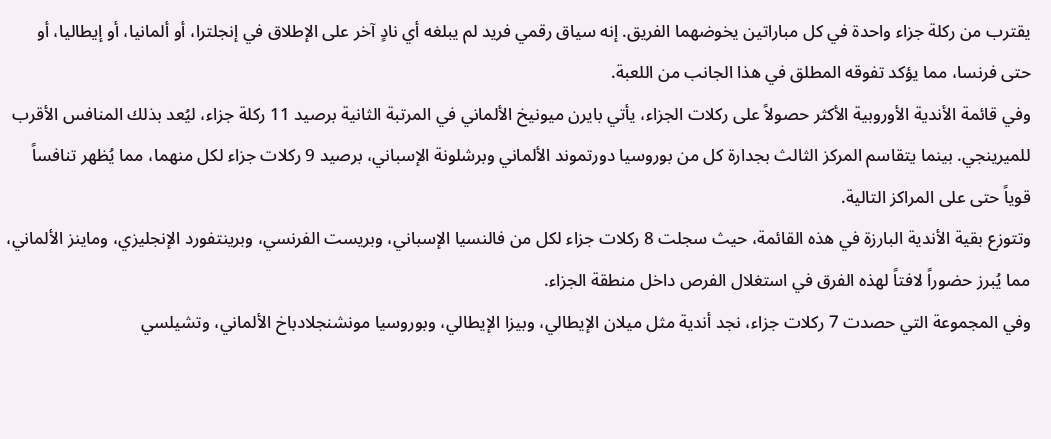يقترب من ركلة جزاء واحدة في كل مباراتين يخوضهما الفريق. إنه سياق رقمي فريد لم يبلغه أي نادٍ آخر على الإطلاق في إنجلترا، أو ألمانيا، أو إيطاليا، أو حتى فرنسا، مما يؤكد تفوقه المطلق في هذا الجانب من اللعبة.
وفي قائمة الأندية الأوروبية الأكثر حصولاً على ركلات الجزاء، يأتي بايرن ميونيخ الألماني في المرتبة الثانية برصيد 11 ركلة جزاء، ليُعد بذلك المنافس الأقرب للميرينجي. بينما يتقاسم المركز الثالث بجدارة كل من بوروسيا دورتموند الألماني وبرشلونة الإسباني، برصيد 9 ركلات جزاء لكل منهما، مما يُظهر تنافساً قوياً حتى على المراكز التالية.
وتتوزع بقية الأندية البارزة في هذه القائمة، حيث سجلت 8 ركلات جزاء لكل من فالنسيا الإسباني، وبريست الفرنسي، وبرينتفورد الإنجليزي، وماينز الألماني، مما يُبرز حضوراً لافتاً لهذه الفرق في استغلال الفرص داخل منطقة الجزاء.
وفي المجموعة التي حصدت 7 ركلات جزاء، نجد أندية مثل ميلان الإيطالي، وبيزا الإيطالي، وبوروسيا مونشنجلادباخ الألماني، وتشيلسي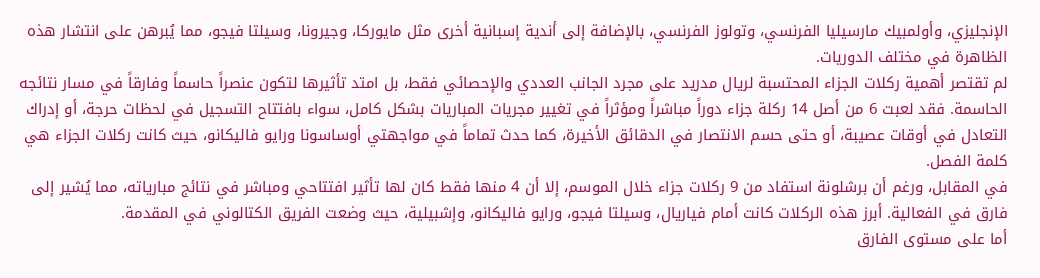الإنجليزي، وأولمبيك مارسيليا الفرنسي، وتولوز الفرنسي، بالإضافة إلى أندية إسبانية أخرى مثل مايوركا، وجيرونا، وسيلتا فيجو، مما يُبرهن على انتشار هذه الظاهرة في مختلف الدوريات.
لم تقتصر أهمية ركلات الجزاء المحتسبة لريال مدريد على مجرد الجانب العددي والإحصائي فقط، بل امتد تأثيرها لتكون عنصراً حاسماً وفارقاً في مسار نتائجه الحاسمة. فقد لعبت 6 من أصل 14 ركلة جزاء دوراً مباشراً ومؤثراً في تغيير مجريات المباريات بشكل كامل، سواء بافتتاح التسجيل في لحظات حرجة، أو إدراك التعادل في أوقات عصيبة، أو حتى حسم الانتصار في الدقائق الأخيرة، كما حدث تماماً في مواجهتي أوساسونا ورايو فاليكانو، حيث كانت ركلات الجزاء هي كلمة الفصل.
في المقابل، ورغم أن برشلونة استفاد من 9 ركلات جزاء خلال الموسم، إلا أن 4 منها فقط كان لها تأثير افتتاحي ومباشر في نتائج مبارياته، مما يُشير إلى فارق في الفعالية. أبرز هذه الركلات كانت أمام فياريال، وسيلتا فيجو، ورايو فاليكانو، وإشبيلية، حيث وضعت الفريق الكتالوني في المقدمة.
أما على مستوى الفارق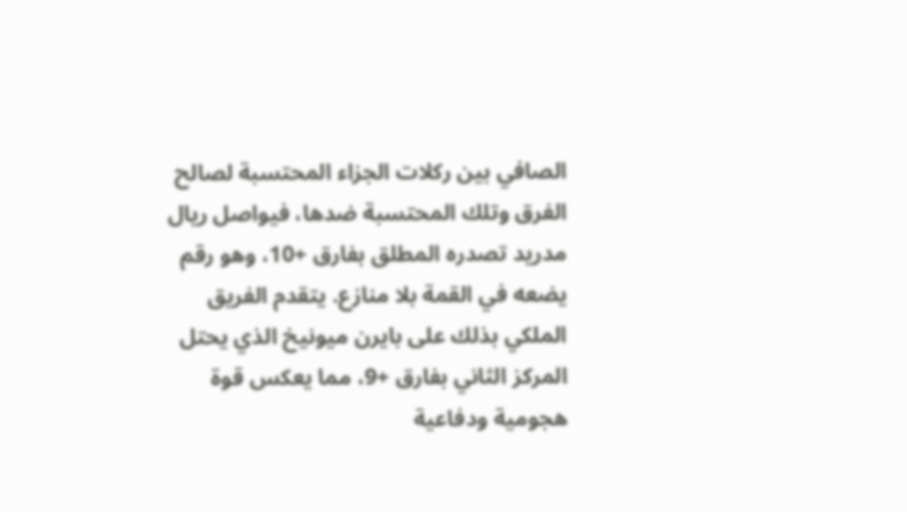الصافي بين ركلات الجزاء المحتسبة لصالح الفرق وتلك المحتسبة ضدها، فيواصل ريال مدريد تصدره المطلق بفارق +10، وهو رقم يضعه في القمة بلا منازع. يتقدم الفريق الملكي بذلك على بايرن ميونيخ الذي يحتل المركز الثاني بفارق +9، مما يعكس قوة هجومية ودفاعية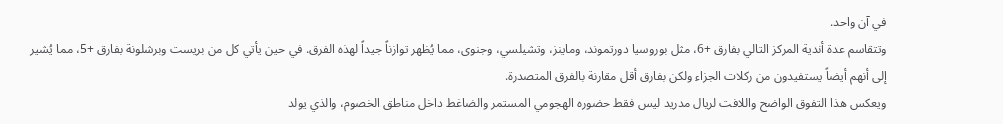في آن واحد.
وتتقاسم عدة أندية المركز التالي بفارق +6، مثل بوروسيا دورتموند، وماينز، وتشيلسي، وجنوى، مما يُظهر توازناً جيداً لهذه الفرق. في حين يأتي كل من بريست وبرشلونة بفارق +5، مما يُشير إلى أنهم أيضاً يستفيدون من ركلات الجزاء ولكن بفارق أقل مقارنة بالفرق المتصدرة.
ويعكس هذا التفوق الواضح واللافت لريال مدريد ليس فقط حضوره الهجومي المستمر والضاغط داخل مناطق الخصوم، والذي يولد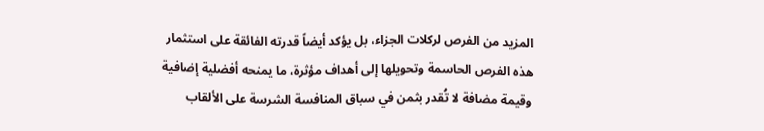المزيد من الفرص لركلات الجزاء، بل يؤكد أيضاً قدرته الفائقة على استثمار هذه الفرص الحاسمة وتحويلها إلى أهداف مؤثرة، ما يمنحه أفضلية إضافية وقيمة مضافة لا تُقدر بثمن في سباق المنافسة الشرسة على الألقاب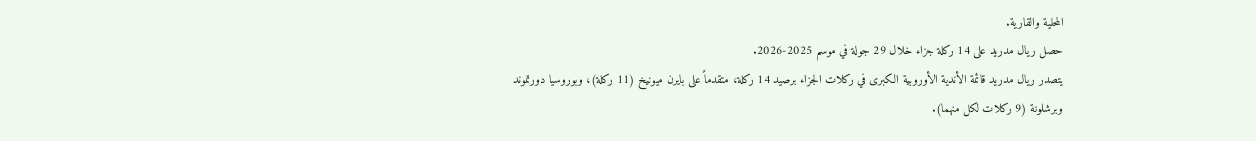المحلية والقارية.
حصل ريال مدريد على 14 ركلة جزاء خلال 29 جولة في موسم 2025-2026.
يتصدر ريال مدريد قائمة الأندية الأوروبية الكبرى في ركلات الجزاء برصيد 14 ركلة، متقدماً على بايرن ميونيخ (11 ركلة)، وبوروسيا دورتموند وبرشلونة (9 ركلات لكل منهما).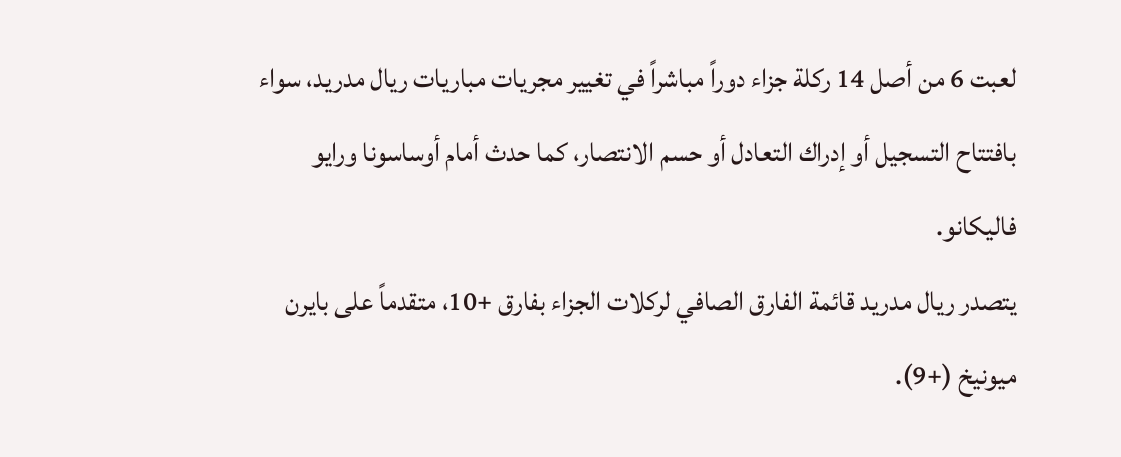لعبت 6 من أصل 14 ركلة جزاء دوراً مباشراً في تغيير مجريات مباريات ريال مدريد، سواء بافتتاح التسجيل أو إدراك التعادل أو حسم الانتصار، كما حدث أمام أوساسونا ورايو فاليكانو.
يتصدر ريال مدريد قائمة الفارق الصافي لركلات الجزاء بفارق +10، متقدماً على بايرن ميونيخ (+9).